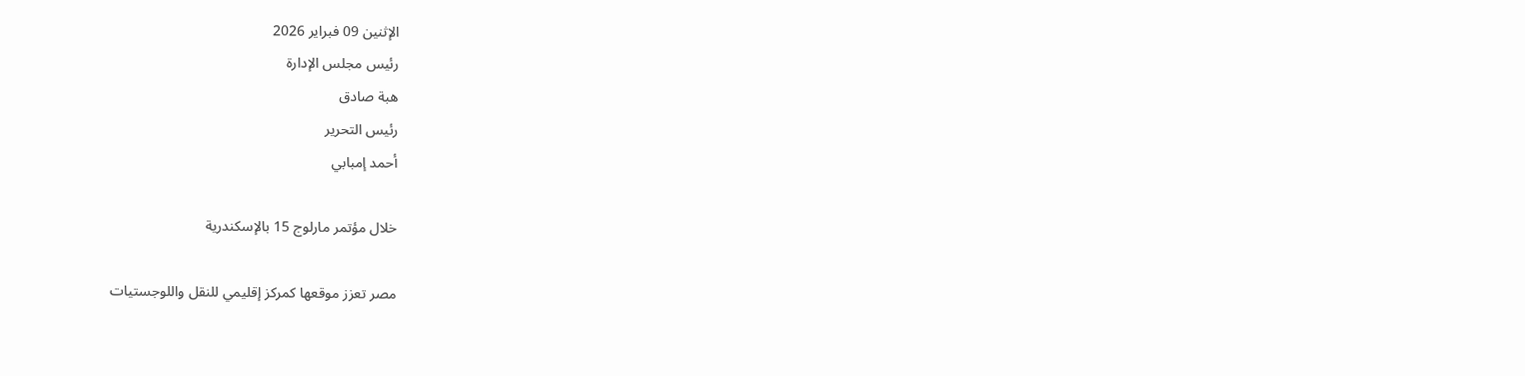الإثنين 09 فبراير 2026
رئيس مجلس الإدارة
هبة صادق
رئيس التحرير
أحمد إمبابي

خلال مؤتمر مارلوج 15 بالإسكندرية

مصر تعزز موقعها كمركز إقليمي للنقل واللوجستيات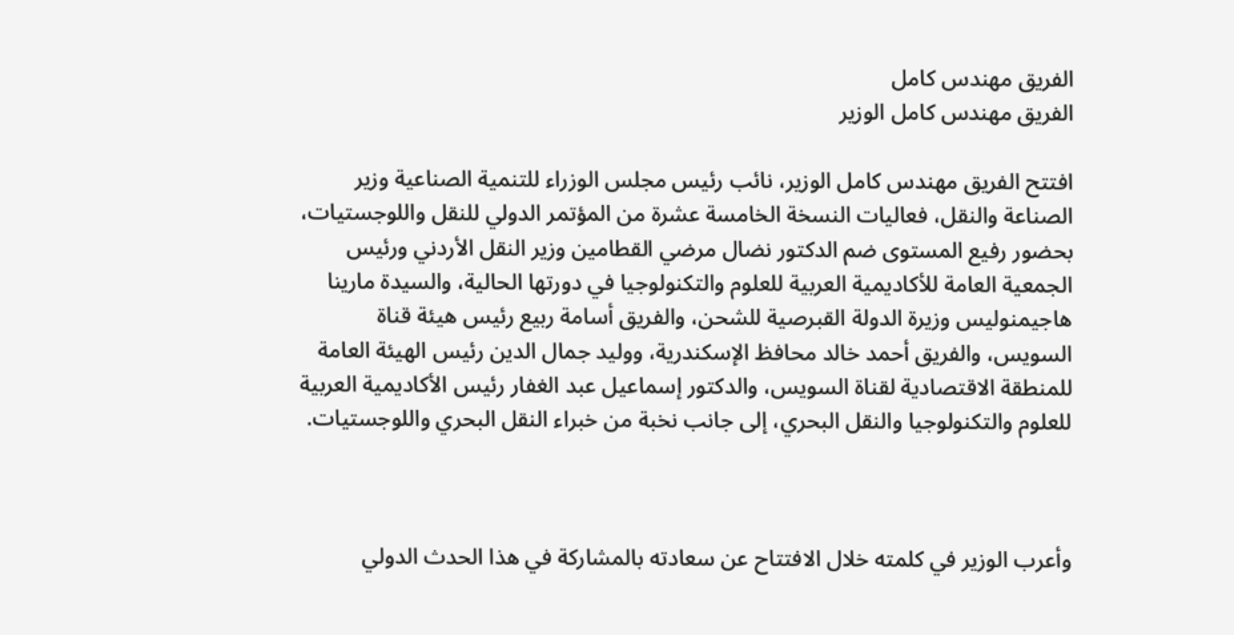الفريق مهندس كامل
الفريق مهندس كامل الوزير

افتتح الفريق مهندس كامل الوزير، نائب رئيس مجلس الوزراء للتنمية الصناعية وزير الصناعة والنقل، فعاليات النسخة الخامسة عشرة من المؤتمر الدولي للنقل واللوجستيات، بحضور رفيع المستوى ضم الدكتور نضال مرضي القطامين وزير النقل الأردني ورئيس الجمعية العامة للأكاديمية العربية للعلوم والتكنولوجيا في دورتها الحالية، والسيدة مارينا هاجيمنوليس وزيرة الدولة القبرصية للشحن، والفريق أسامة ربيع رئيس هيئة قناة السويس، والفريق أحمد خالد محافظ الإسكندرية، ووليد جمال الدين رئيس الهيئة العامة للمنطقة الاقتصادية لقناة السويس، والدكتور إسماعيل عبد الغفار رئيس الأكاديمية العربية للعلوم والتكنولوجيا والنقل البحري، إلى جانب نخبة من خبراء النقل البحري واللوجستيات.



وأعرب الوزير في كلمته خلال الافتتاح عن سعادته بالمشاركة في هذا الحدث الدولي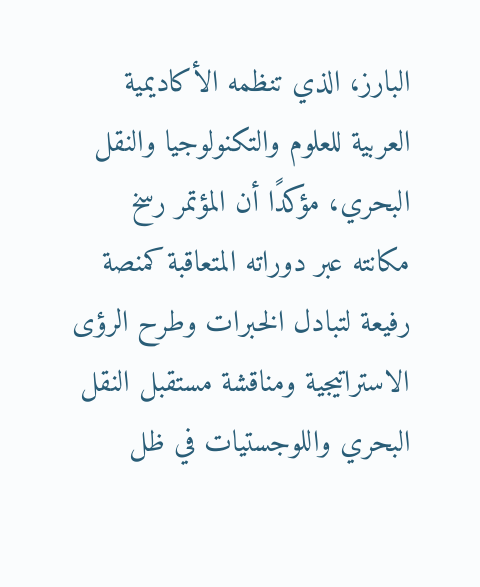البارز، الذي تنظمه الأكاديمية العربية للعلوم والتكنولوجيا والنقل البحري، مؤكدًا أن المؤتمر رسخ مكانته عبر دوراته المتعاقبة كمنصة رفيعة لتبادل الخبرات وطرح الرؤى الاستراتيجية ومناقشة مستقبل النقل البحري واللوجستيات في ظل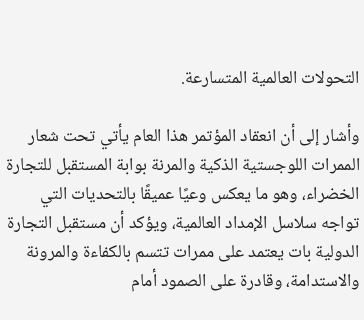التحولات العالمية المتسارعة.

وأشار إلى أن انعقاد المؤتمر هذا العام يأتي تحت شعار الممرات اللوجستية الذكية والمرنة بوابة المستقبل للتجارة الخضراء، وهو ما يعكس وعيًا عميقًا بالتحديات التي تواجه سلاسل الإمداد العالمية، ويؤكد أن مستقبل التجارة الدولية بات يعتمد على ممرات تتسم بالكفاءة والمرونة والاستدامة، وقادرة على الصمود أمام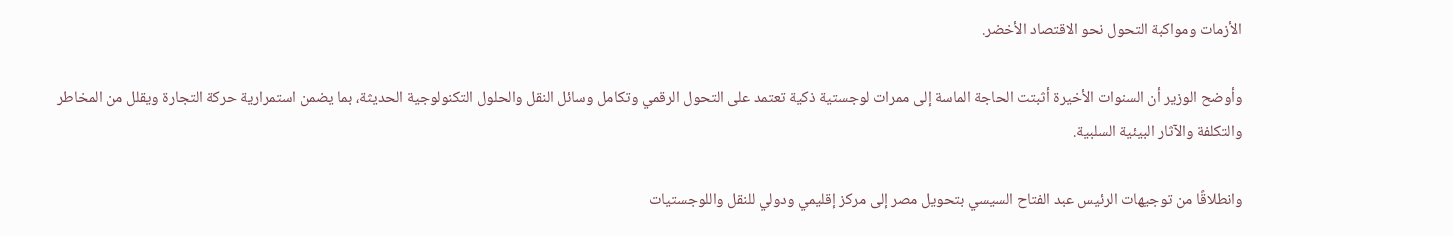الأزمات ومواكبة التحول نحو الاقتصاد الأخضر.

وأوضح الوزير أن السنوات الأخيرة أثبتت الحاجة الماسة إلى ممرات لوجستية ذكية تعتمد على التحول الرقمي وتكامل وسائل النقل والحلول التكنولوجية الحديثة، بما يضمن استمرارية حركة التجارة ويقلل من المخاطر والتكلفة والآثار البيئية السلبية.

وانطلاقًا من توجيهات الرئيس عبد الفتاح السيسي بتحويل مصر إلى مركز إقليمي ودولي للنقل واللوجستيات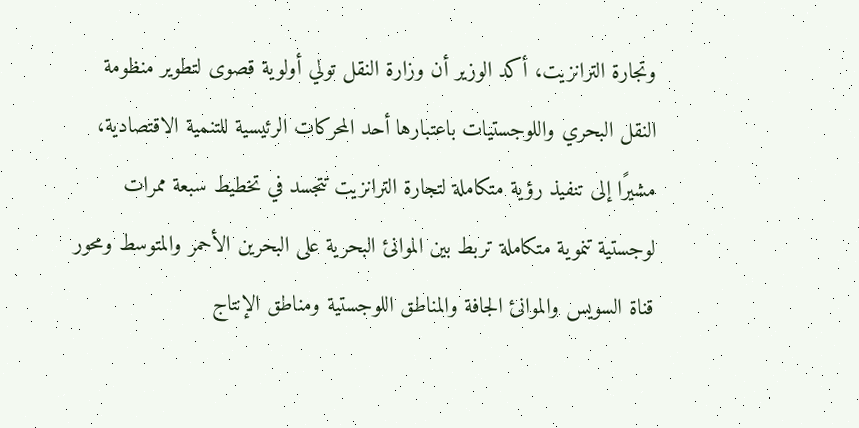وتجارة الترانزيت، أكد الوزير أن وزارة النقل تولي أولوية قصوى لتطوير منظومة النقل البحري واللوجستيات باعتبارها أحد المحركات الرئيسية للتنمية الاقتصادية، مشيرًا إلى تنفيذ رؤية متكاملة لتجارة الترانزيت تتجسد في تخطيط سبعة ممرات لوجستية تنموية متكاملة تربط بين الموانئ البحرية على البحرين الأحمر والمتوسط ومحور قناة السويس والموانئ الجافة والمناطق اللوجستية ومناطق الإنتاج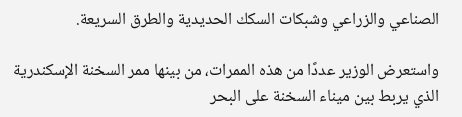الصناعي والزراعي وشبكات السكك الحديدية والطرق السريعة.

واستعرض الوزير عددًا من هذه الممرات، من بينها ممر السخنة الإسكندرية الذي يربط بين ميناء السخنة على البحر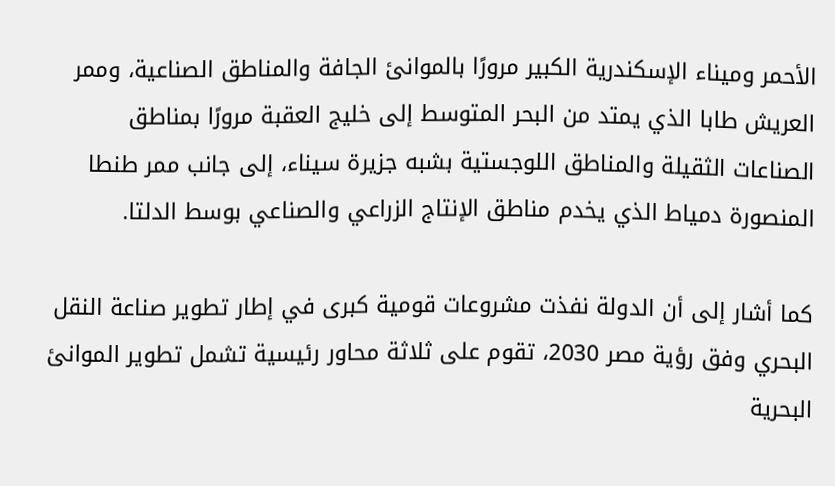الأحمر وميناء الإسكندرية الكبير مرورًا بالموانئ الجافة والمناطق الصناعية، وممر العريش طابا الذي يمتد من البحر المتوسط إلى خليج العقبة مرورًا بمناطق الصناعات الثقيلة والمناطق اللوجستية بشبه جزيرة سيناء، إلى جانب ممر طنطا المنصورة دمياط الذي يخدم مناطق الإنتاج الزراعي والصناعي بوسط الدلتا.

كما أشار إلى أن الدولة نفذت مشروعات قومية كبرى في إطار تطوير صناعة النقل البحري وفق رؤية مصر 2030، تقوم على ثلاثة محاور رئيسية تشمل تطوير الموانئ البحرية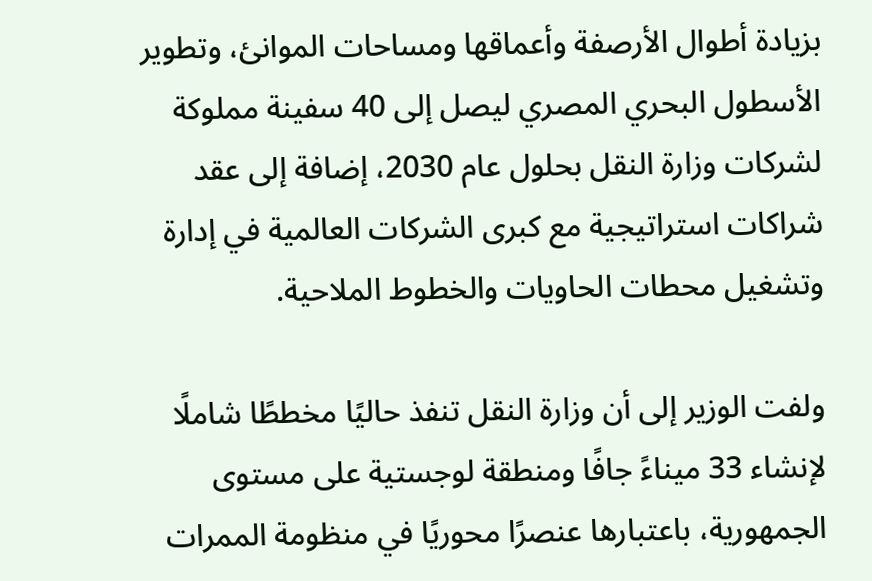بزيادة أطوال الأرصفة وأعماقها ومساحات الموانئ، وتطوير الأسطول البحري المصري ليصل إلى 40 سفينة مملوكة لشركات وزارة النقل بحلول عام 2030، إضافة إلى عقد شراكات استراتيجية مع كبرى الشركات العالمية في إدارة وتشغيل محطات الحاويات والخطوط الملاحية.

ولفت الوزير إلى أن وزارة النقل تنفذ حاليًا مخططًا شاملًا لإنشاء 33 ميناءً جافًا ومنطقة لوجستية على مستوى الجمهورية، باعتبارها عنصرًا محوريًا في منظومة الممرات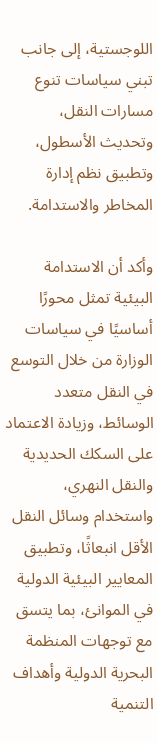اللوجستية، إلى جانب تبني سياسات تنوع مسارات النقل، وتحديث الأسطول، وتطبيق نظم إدارة المخاطر والاستدامة.

وأكد أن الاستدامة البيئية تمثل محورًا أساسيًا في سياسات الوزارة من خلال التوسع في النقل متعدد الوسائط، وزيادة الاعتماد على السكك الحديدية والنقل النهري، واستخدام وسائل النقل الأقل انبعاثًا، وتطبيق المعايير البيئية الدولية في الموانئ، بما يتسق مع توجهات المنظمة البحرية الدولية وأهداف التنمية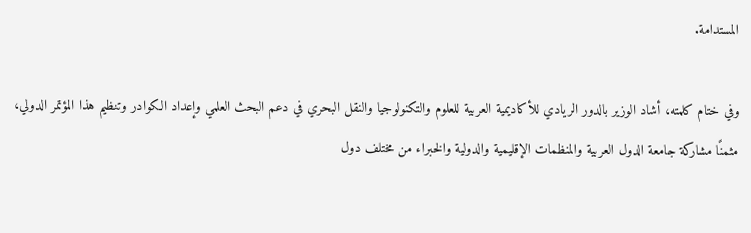المستدامة.

وفي ختام كلمته، أشاد الوزير بالدور الريادي للأكاديمية العربية للعلوم والتكنولوجيا والنقل البحري في دعم البحث العلمي وإعداد الكوادر وتنظيم هذا المؤتمر الدولي، مثمنًا مشاركة جامعة الدول العربية والمنظمات الإقليمية والدولية والخبراء من مختلف دول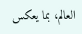العالم، بما يعكس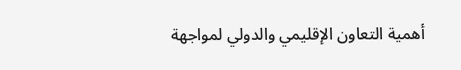أهمية التعاون الإقليمي والدولي لمواجهة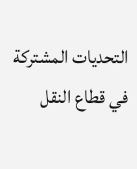التحديات المشتركة في قطاع النقل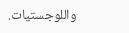واللوجستيات.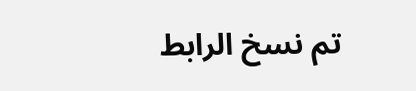تم نسخ الرابط